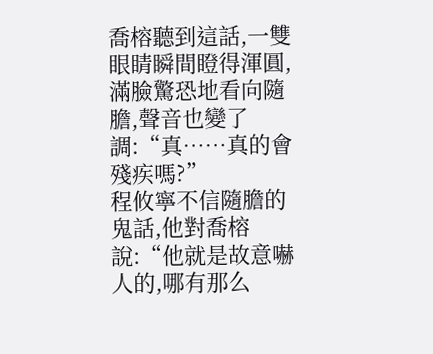喬榕聽到這話,一雙眼睛瞬間瞪得渾圓,滿臉驚恐地看向隨膽,聲音也變了調:“真……真的會殘疾嗎?”
程攸寧不信隨膽的鬼話,他對喬榕說:“他就是故意嚇人的,哪有那么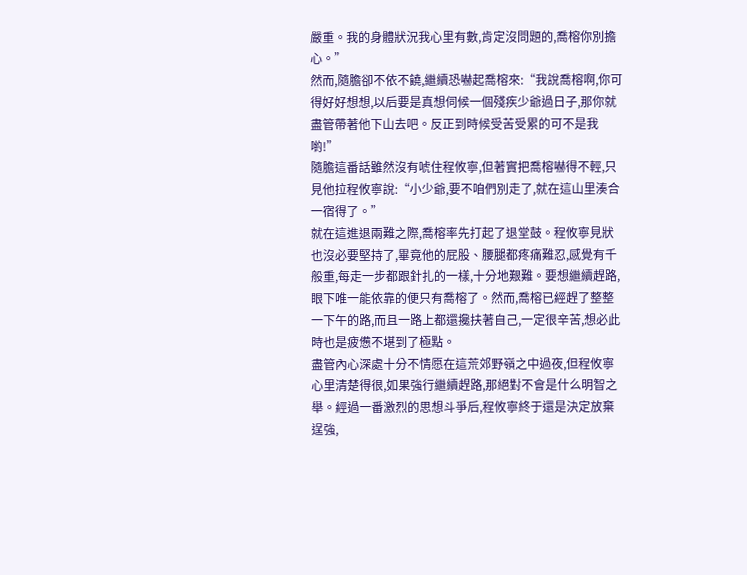嚴重。我的身體狀況我心里有數,肯定沒問題的,喬榕你別擔心。”
然而,隨膽卻不依不饒,繼續恐嚇起喬榕來:“我說喬榕啊,你可得好好想想,以后要是真想伺候一個殘疾少爺過日子,那你就盡管帶著他下山去吧。反正到時候受苦受累的可不是我喲!”
隨膽這番話雖然沒有唬住程攸寧,但著實把喬榕嚇得不輕,只見他拉程攸寧說:“小少爺,要不咱們別走了,就在這山里湊合一宿得了。”
就在這進退兩難之際,喬榕率先打起了退堂鼓。程攸寧見狀也沒必要堅持了,畢竟他的屁股、腰腿都疼痛難忍,感覺有千般重,每走一步都跟針扎的一樣,十分地艱難。要想繼續趕路,眼下唯一能依靠的便只有喬榕了。然而,喬榕已經趕了整整一下午的路,而且一路上都還攙扶著自己,一定很辛苦,想必此時也是疲憊不堪到了極點。
盡管內心深處十分不情愿在這荒郊野嶺之中過夜,但程攸寧心里清楚得很,如果強行繼續趕路,那絕對不會是什么明智之舉。經過一番激烈的思想斗爭后,程攸寧終于還是決定放棄逞強,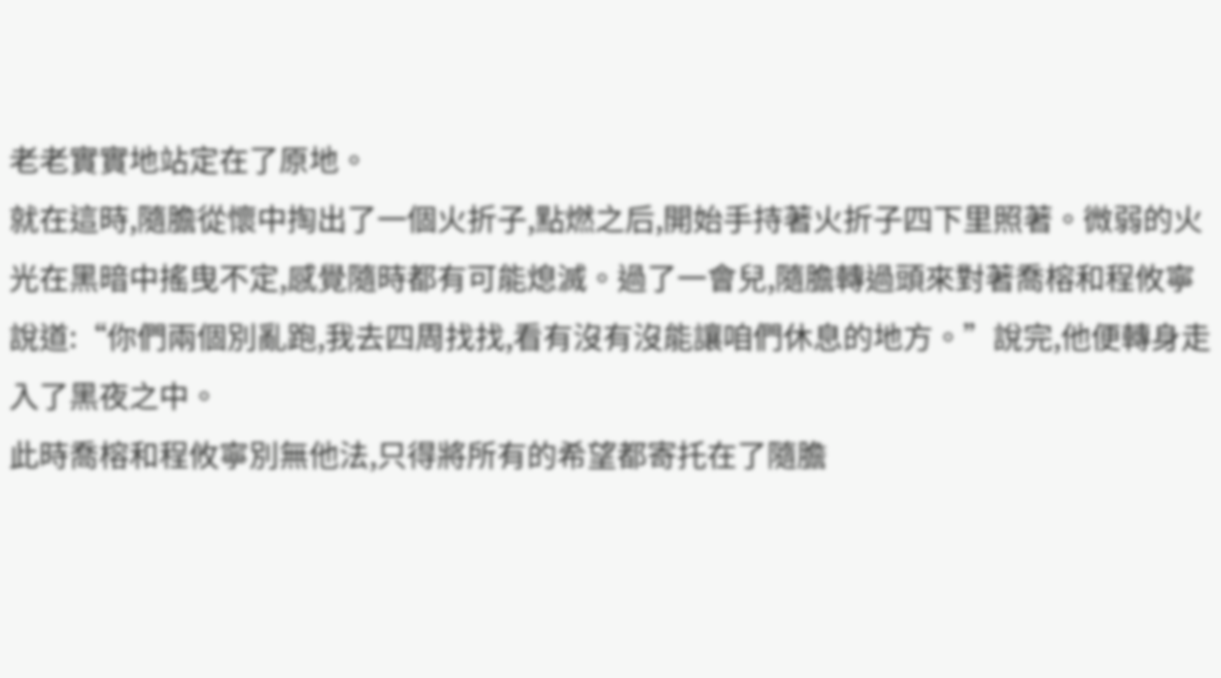老老實實地站定在了原地。
就在這時,隨膽從懷中掏出了一個火折子,點燃之后,開始手持著火折子四下里照著。微弱的火光在黑暗中搖曳不定,感覺隨時都有可能熄滅。過了一會兒,隨膽轉過頭來對著喬榕和程攸寧說道:“你們兩個別亂跑,我去四周找找,看有沒有沒能讓咱們休息的地方。”說完,他便轉身走入了黑夜之中。
此時喬榕和程攸寧別無他法,只得將所有的希望都寄托在了隨膽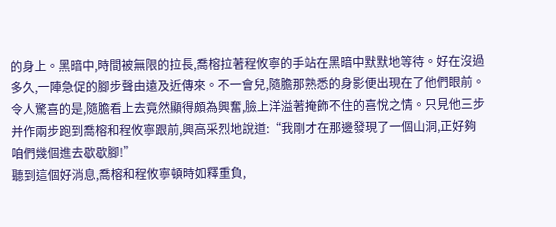的身上。黑暗中,時間被無限的拉長,喬榕拉著程攸寧的手站在黑暗中默默地等待。好在沒過多久,一陣急促的腳步聲由遠及近傳來。不一會兒,隨膽那熟悉的身影便出現在了他們眼前。
令人驚喜的是,隨膽看上去竟然顯得頗為興奮,臉上洋溢著掩飾不住的喜悅之情。只見他三步并作兩步跑到喬榕和程攸寧跟前,興高采烈地說道:“我剛才在那邊發現了一個山洞,正好夠咱們幾個進去歇歇腳!”
聽到這個好消息,喬榕和程攸寧頓時如釋重負,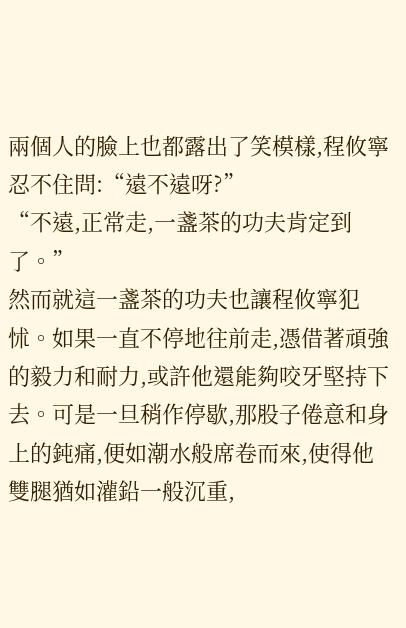兩個人的臉上也都露出了笑模樣,程攸寧忍不住問:“遠不遠呀?”
“不遠,正常走,一盞茶的功夫肯定到了。”
然而就這一盞茶的功夫也讓程攸寧犯怵。如果一直不停地往前走,憑借著頑強的毅力和耐力,或許他還能夠咬牙堅持下去。可是一旦稍作停歇,那股子倦意和身上的鈍痛,便如潮水般席卷而來,使得他雙腿猶如灌鉛一般沉重,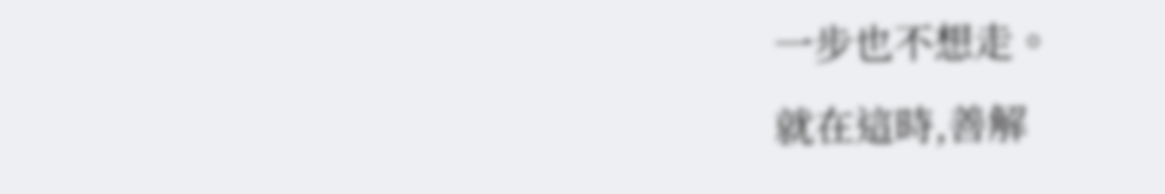一步也不想走。
就在這時,善解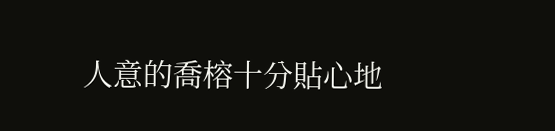人意的喬榕十分貼心地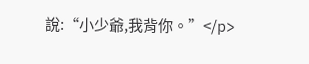說:“小少爺,我背你。”</p>